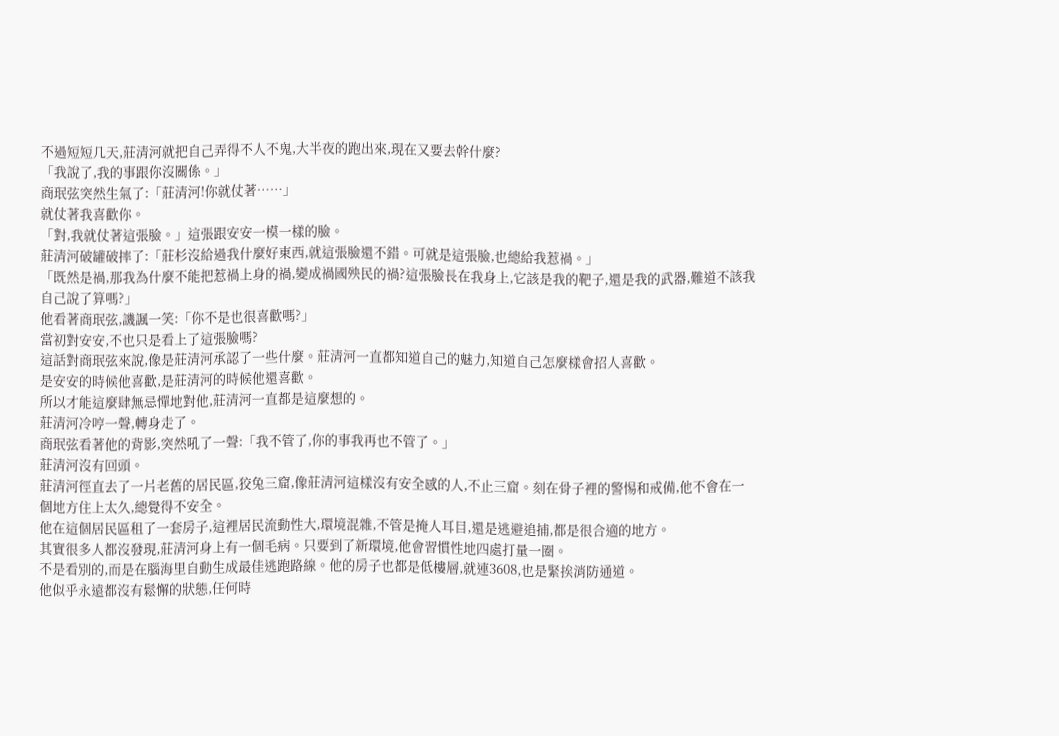不過短短几天,莊清河就把自己弄得不人不鬼,大半夜的跑出來,現在又要去幹什麼?
「我說了,我的事跟你沒關係。」
商珉弦突然生氣了:「莊清河!你就仗著……」
就仗著我喜歡你。
「對,我就仗著這張臉。」這張跟安安一模一樣的臉。
莊清河破罐破摔了:「莊杉沒給過我什麼好東西,就這張臉還不錯。可就是這張臉,也總給我惹禍。」
「既然是禍,那我為什麼不能把惹禍上身的禍,變成禍國殃民的禍?這張臉長在我身上,它該是我的靶子,還是我的武器,難道不該我自己說了算嗎?」
他看著商珉弦,譏諷一笑:「你不是也很喜歡嗎?」
當初對安安,不也只是看上了這張臉嗎?
這話對商珉弦來說,像是莊清河承認了一些什麼。莊清河一直都知道自己的魅力,知道自己怎麼樣會招人喜歡。
是安安的時候他喜歡,是莊清河的時候他還喜歡。
所以才能這麼肆無忌憚地對他,莊清河一直都是這麼想的。
莊清河冷哼一聲,轉身走了。
商珉弦看著他的背影,突然吼了一聲:「我不管了,你的事我再也不管了。」
莊清河沒有回頭。
莊清河徑直去了一片老舊的居民區,狡兔三窟,像莊清河這樣沒有安全感的人,不止三窟。刻在骨子裡的警惕和戒備,他不會在一個地方住上太久,總覺得不安全。
他在這個居民區租了一套房子,這裡居民流動性大,環境混雜,不管是掩人耳目,還是逃避追捕,都是很合適的地方。
其實很多人都沒發現,莊清河身上有一個毛病。只要到了新環境,他會習慣性地四處打量一圈。
不是看別的,而是在腦海里自動生成最佳逃跑路線。他的房子也都是低樓層,就連3608,也是緊挨消防通道。
他似乎永遠都沒有鬆懈的狀態,任何時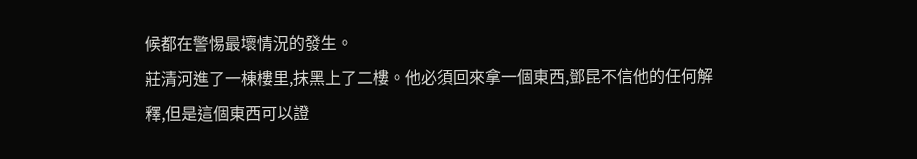候都在警惕最壞情況的發生。
莊清河進了一棟樓里,抹黑上了二樓。他必須回來拿一個東西,鄧昆不信他的任何解釋,但是這個東西可以證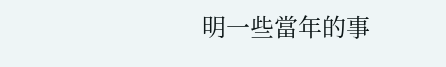明一些當年的事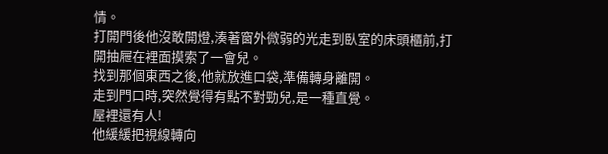情。
打開門後他沒敢開燈,湊著窗外微弱的光走到臥室的床頭櫃前,打開抽屜在裡面摸索了一會兒。
找到那個東西之後,他就放進口袋,準備轉身離開。
走到門口時,突然覺得有點不對勁兒,是一種直覺。
屋裡還有人!
他緩緩把視線轉向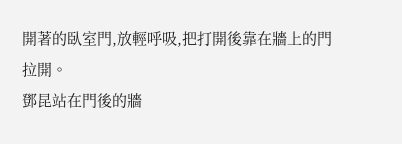開著的臥室門,放輕呼吸,把打開後靠在牆上的門拉開。
鄧昆站在門後的牆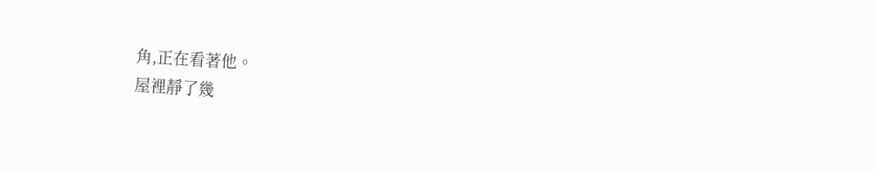角,正在看著他。
屋裡靜了幾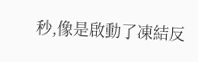秒,像是啟動了凍結反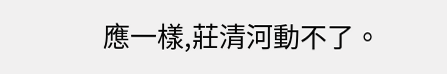應一樣,莊清河動不了。